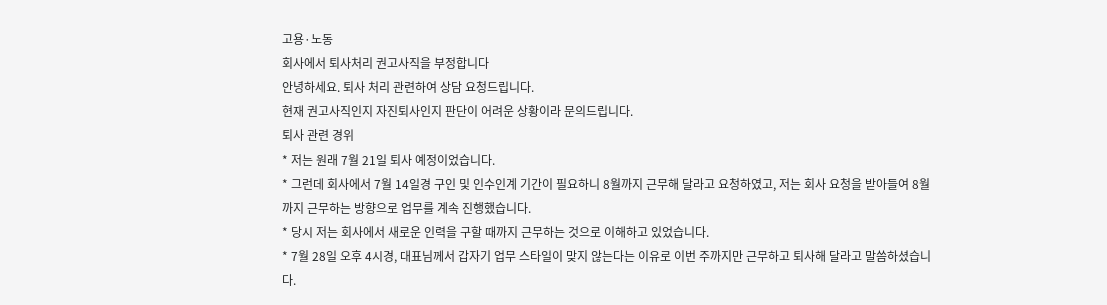고용·노동
회사에서 퇴사처리 권고사직을 부정합니다
안녕하세요. 퇴사 처리 관련하여 상담 요청드립니다.
현재 권고사직인지 자진퇴사인지 판단이 어려운 상황이라 문의드립니다.
퇴사 관련 경위
* 저는 원래 7월 21일 퇴사 예정이었습니다.
* 그런데 회사에서 7월 14일경 구인 및 인수인계 기간이 필요하니 8월까지 근무해 달라고 요청하였고, 저는 회사 요청을 받아들여 8월까지 근무하는 방향으로 업무를 계속 진행했습니다.
* 당시 저는 회사에서 새로운 인력을 구할 때까지 근무하는 것으로 이해하고 있었습니다.
* 7월 28일 오후 4시경, 대표님께서 갑자기 업무 스타일이 맞지 않는다는 이유로 이번 주까지만 근무하고 퇴사해 달라고 말씀하셨습니다.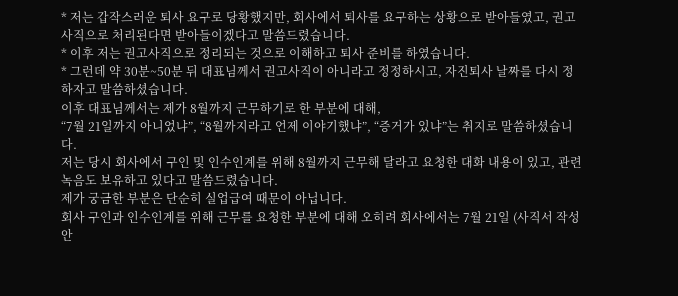* 저는 갑작스러운 퇴사 요구로 당황했지만, 회사에서 퇴사를 요구하는 상황으로 받아들였고, 권고사직으로 처리된다면 받아들이겠다고 말씀드렸습니다.
* 이후 저는 권고사직으로 정리되는 것으로 이해하고 퇴사 준비를 하였습니다.
* 그런데 약 30분~50분 뒤 대표님께서 권고사직이 아니라고 정정하시고, 자진퇴사 날짜를 다시 정하자고 말씀하셨습니다.
이후 대표님께서는 제가 8월까지 근무하기로 한 부분에 대해,
“7월 21일까지 아니었냐”, “8월까지라고 언제 이야기했냐”, “증거가 있냐”는 취지로 말씀하셨습니다.
저는 당시 회사에서 구인 및 인수인계를 위해 8월까지 근무해 달라고 요청한 대화 내용이 있고, 관련 녹음도 보유하고 있다고 말씀드렸습니다.
제가 궁금한 부분은 단순히 실업급여 때문이 아닙니다.
회사 구인과 인수인계를 위해 근무를 요청한 부분에 대해 오히려 회사에서는 7월 21일 (사직서 작성 안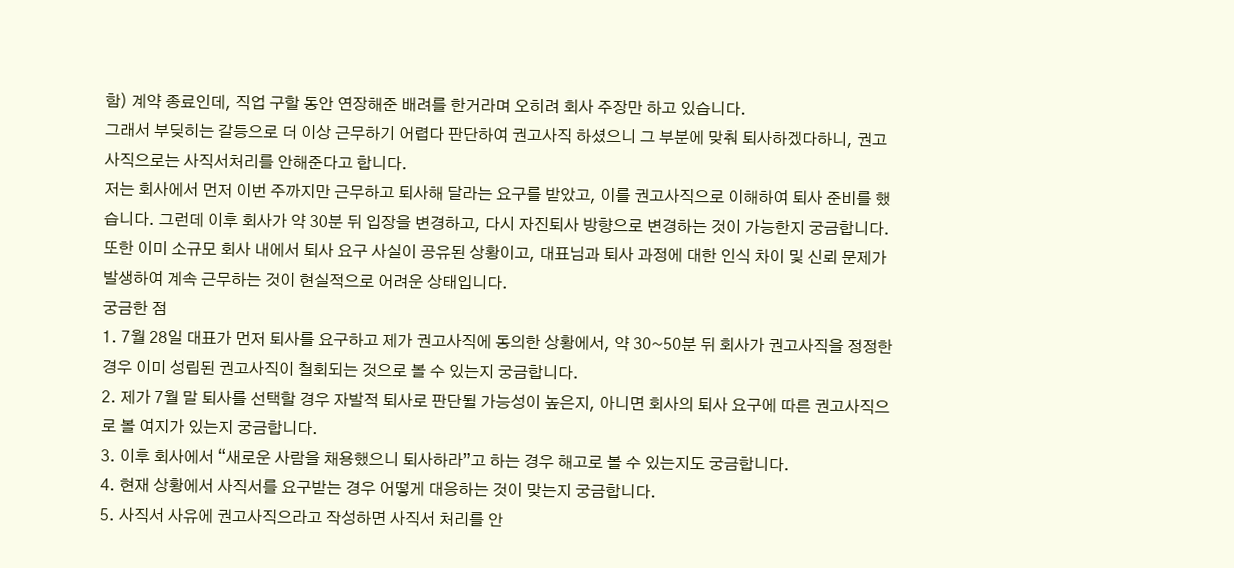함) 계약 종료인데, 직업 구할 동안 연장해준 배려를 한거라며 오히려 회사 주장만 하고 있습니다.
그래서 부딪히는 갈등으로 더 이상 근무하기 어렵다 판단하여 권고사직 하셨으니 그 부분에 맞춰 퇴사하겠다하니, 권고사직으로는 사직서처리를 안해준다고 합니다.
저는 회사에서 먼저 이번 주까지만 근무하고 퇴사해 달라는 요구를 받았고, 이를 권고사직으로 이해하여 퇴사 준비를 했습니다. 그런데 이후 회사가 약 30분 뒤 입장을 변경하고, 다시 자진퇴사 방향으로 변경하는 것이 가능한지 궁금합니다.
또한 이미 소규모 회사 내에서 퇴사 요구 사실이 공유된 상황이고, 대표님과 퇴사 과정에 대한 인식 차이 및 신뢰 문제가 발생하여 계속 근무하는 것이 현실적으로 어려운 상태입니다.
궁금한 점
1. 7월 28일 대표가 먼저 퇴사를 요구하고 제가 권고사직에 동의한 상황에서, 약 30~50분 뒤 회사가 권고사직을 정정한 경우 이미 성립된 권고사직이 철회되는 것으로 볼 수 있는지 궁금합니다.
2. 제가 7월 말 퇴사를 선택할 경우 자발적 퇴사로 판단될 가능성이 높은지, 아니면 회사의 퇴사 요구에 따른 권고사직으로 볼 여지가 있는지 궁금합니다.
3. 이후 회사에서 “새로운 사람을 채용했으니 퇴사하라”고 하는 경우 해고로 볼 수 있는지도 궁금합니다.
4. 현재 상황에서 사직서를 요구받는 경우 어떻게 대응하는 것이 맞는지 궁금합니다.
5. 사직서 사유에 권고사직으라고 작성하면 사직서 처리를 안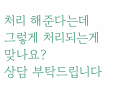처리 해준다는데 그렇게 처리되는게 맞나요?
상담 부탁드립니다